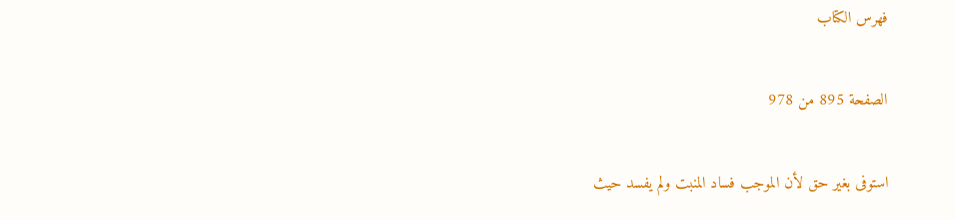فهرس الكتاب

الصفحة 895 من 978

استوفى بغير حق لأن الموجب فساد المنبت ولم يفسد حيث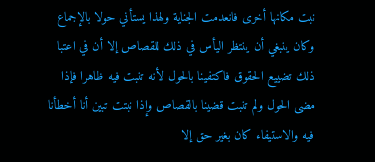نبت مكانها أخرى فانعدمت الجناية ولهذا يستأني حولا بالإجماع وكان ينبغي أن ينتظر اليأس في ذلك للقصاص إلا أن في اعتبا ذلك تضييع الحقوق فاكتفينا بالحول لأنه تنبت فيه ظاهرا فإذا مضى الحول ولم تنبت قضينا بالقصاص وإذا نبتت تبين أنا أخطأنا فيه والاستيفاء كان بغير حق إلا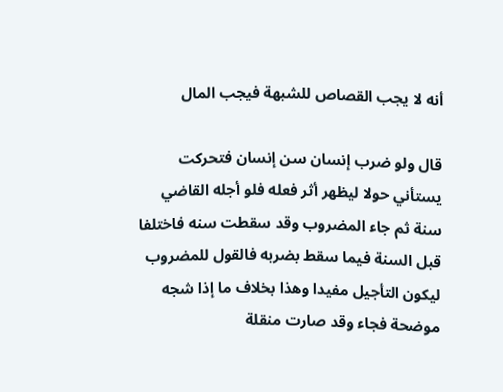أنه لا يجب القصاص للشبهة فيجب المال

قال ولو ضرب إنسان سن إنسان فتحركت يستأني حولا ليظهر أثر فعله فلو أجله القاضي سنة ثم جاء المضروب وقد سقطت سنه فاختلفا قبل السنة فيما سقط بضربه فالقول للمضروب ليكون التأجيل مفيدا وهذا بخلاف ما إذا شجه موضحة فجاء وقد صارت منقلة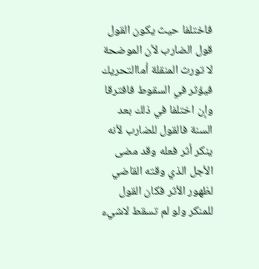فاختلفا حيث يكون القول قول الضارب لأن الموضحة لا تورث المنقلة أماالتحريك فيؤثر في السقوط فافترقا وإن اختلفا في ذلك بعد السنة فالقول للضارب لأنه ينكر أثر فعله وقد مضى الأجل الذي وقته القاضي لظهور الأثر فكان القول للمنكر ولو لم تسقط لاشيء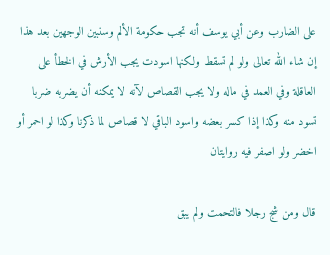على الضارب وعن أبي يوسف أنه تجب حكومة الألم وسنبين الوجهين بعد هذا إن شاء الله تعالى ولو لم تسقط ولكنها اسودت يجب الأرش في الخطأ على العاقلة وفي العمد في ماله ولا يجب القصاص لآنه لا يمكنه أن يضربه ضربا تسود منه وكذا إذا كسر بعضه واسود الباقي لا قصاص لما ذكرنا وكذا لو احمر أو اخضر ولو اصفر فيه روايتان

قال ومن شج رجلا فالتحمت ولم يبق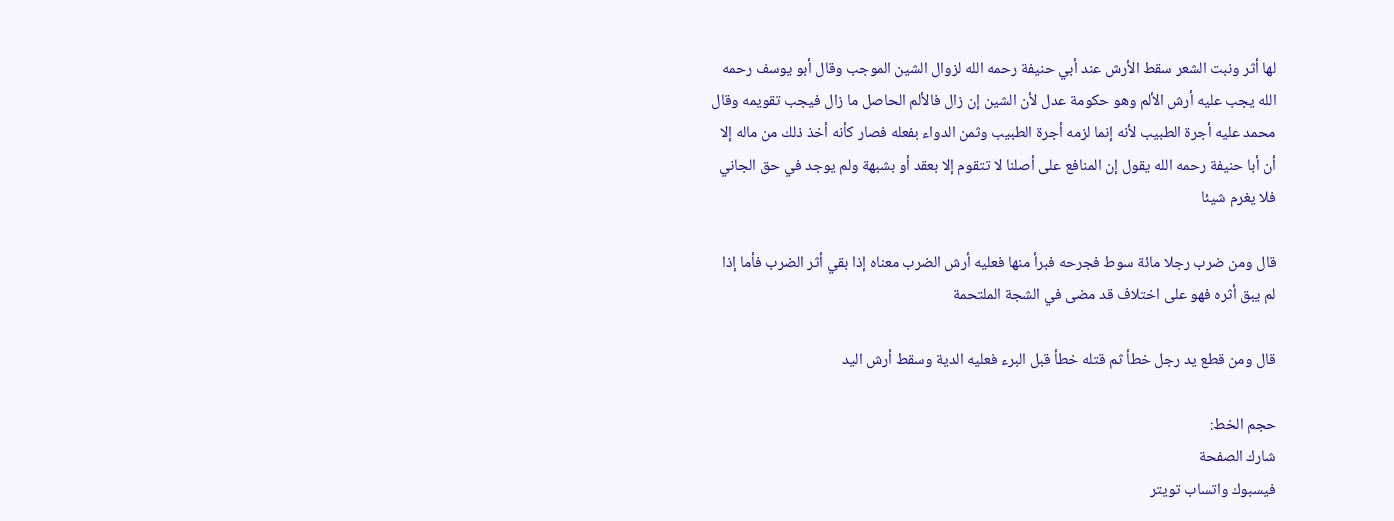لها أثر ونبت الشعر سقط الأرش عند أبي حنيفة رحمه الله لزوال الشين الموجب وقال أبو يوسف رحمه الله يجب عليه أرش الألم وهو حكومة عدل لأن الشين إن زال فالألم الحاصل ما زال فيجب تقويمه وقال محمد عليه أجرة الطبيب لأنه إنما لزمه أجرة الطبيب وثمن الدواء بفعله فصار كأنه أخذ ذلك من ماله إلا أن أبا حنيفة رحمه الله يقول إن المنافع على أصلنا لا تتقوم إلا بعقد أو بشبهة ولم يوجد في حق الجاني فلا يغرم شيئا

قال ومن ضرب رجلا مائة سوط فجرحه فبرأ منها فعليه أرش الضرب معناه إذا بقي أثر الضرب فأما إذا لم يبق أثره فهو على اختلاف قد مضى في الشجة الملتحمة

قال ومن قطع يد رجل خطأ ثم قتله خطأ قبل البرء فعليه الدية وسقط أرش اليد

حجم الخط:
شارك الصفحة
فيسبوك واتساب تويتر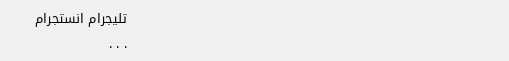تليجرام انستجرام
. . .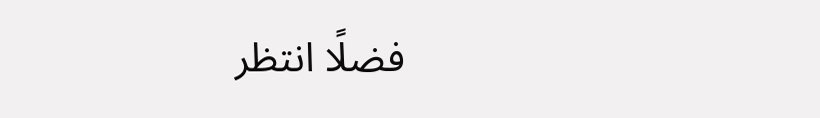فضلًا انتظر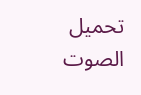تحميل الصوت